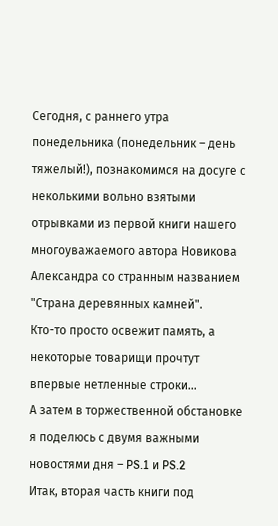Сегодня, с раннего утра понедельника (понедельник – день тяжелый!), познакомимся на досуге с неколькими вольно взятыми отрывками из первой книги нашего многоуважаемого автора Новикова Александра со странным названием "Страна деревянных камней".
Кто-то просто освежит память, а некоторые товарищи прочтут впервые нетленные строки…
А затем в торжественной обстановке я поделюсь с двумя важными новостями дня – PS.1 и PS.2
Итак, вторая часть книги под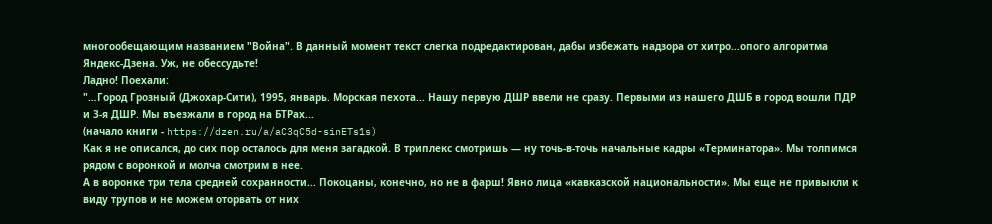многообещающим названием "Война". В данный момент текст слегка подредактирован, дабы избежать надзора от хитро…опого алгоритма Яндекс-Дзена. Уж, не обессудьте!
Ладно! Поехали:
"…Город Грозный (Джохар-Сити), 1995, январь. Морская пехота... Нашу первую ДШР ввели не сразу. Первыми из нашего ДШБ в город вошли ПДР и 3-я ДШР. Мы въезжали в город на БТРах...
(начало книги - https://dzen.ru/a/aC3qC5d-sinETs1s)
Как я не описался, до сих пор осталось для меня загадкой. В триплекс смотришь — ну точь-в-точь начальные кадры «Терминатора». Мы толпимся рядом с воронкой и молча смотрим в нее.
А в воронке три тела средней сохранности... Покоцаны, конечно, но не в фарш! Явно лица «кавказской национальности». Мы еще не привыкли к виду трупов и не можем оторвать от них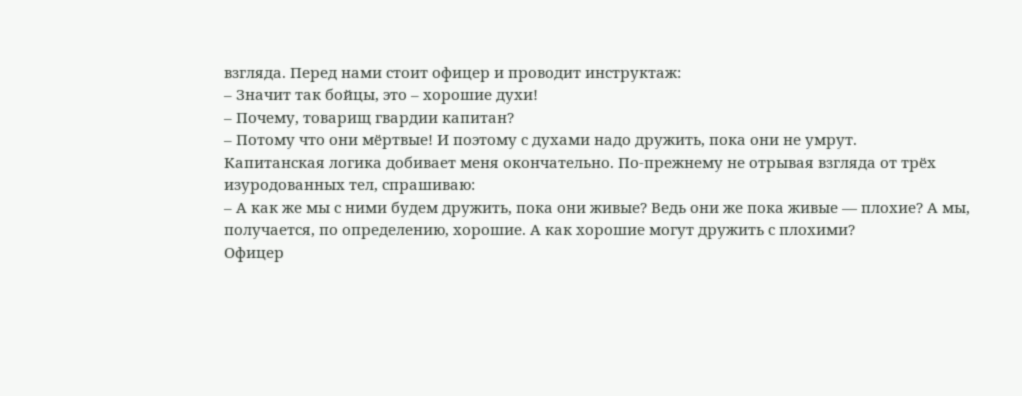взгляда. Перед нами стоит офицер и проводит инструктаж:
– Значит так бойцы, это – хорошие духи!
– Почему, товарищ гвардии капитан?
– Потому что они мёртвые! И поэтому с духами надо дружить, пока они не умрут.
Капитанская логика добивает меня окончательно. По-прежнему не отрывая взгляда от трёх изуродованных тел, спрашиваю:
– А как же мы с ними будем дружить, пока они живые? Ведь они же пока живые — плохие? А мы, получается, по определению, хорошие. А как хорошие могут дружить с плохими?
Офицер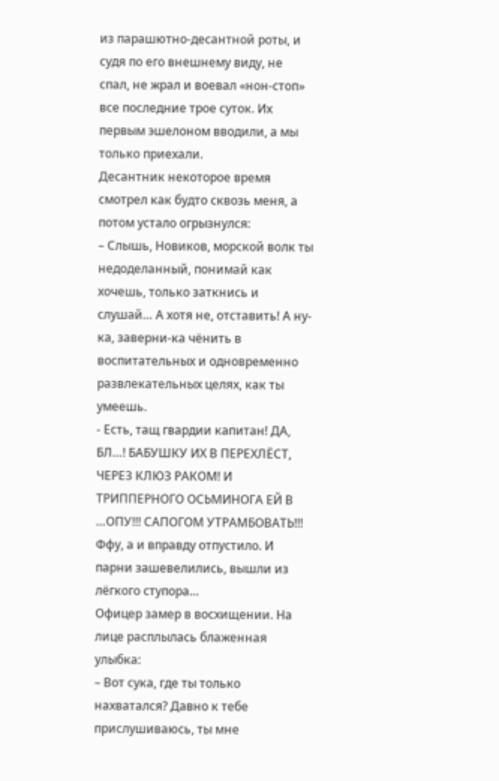из парашютно-десантной роты, и судя по его внешнему виду, не спал, не жрал и воевал «нон-стоп» все последние трое суток. Их первым эшелоном вводили, а мы только приехали.
Десантник некоторое время смотрел как будто сквозь меня, а потом устало огрызнулся:
– Слышь, Новиков, морской волк ты недоделанный, понимай как хочешь, только заткнись и слушай… А хотя не, отставить! А ну-ка, заверни-ка чёнить в воспитательных и одновременно развлекательных целях, как ты умеешь.
- Есть, тащ гвардии капитан! ДА, БЛ…! БАБУШКУ ИХ В ПЕРЕХЛЁСТ, ЧЕРЕЗ КЛЮЗ РАКОМ! И ТРИППЕРНОГО ОСЬМИНОГА ЕЙ В …ОПУ!!! САПОГОМ УТРАМБОВАТЬ!!!
Ффу, а и вправду отпустило. И парни зашевелились, вышли из лёгкого ступора…
Офицер замер в восхищении. На лице расплылась блаженная улыбка:
– Вот сука, где ты только нахватался? Давно к тебе прислушиваюсь, ты мне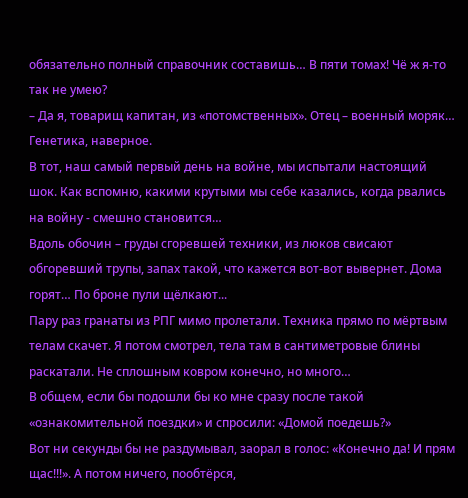обязательно полный справочник составишь… В пяти томах! Чё ж я-то так не умею?
– Да я, товарищ капитан, из «потомственных». Отец – военный моряк… Генетика, наверное.
В тот, наш самый первый день на войне, мы испытали настоящий шок. Как вспомню, какими крутыми мы себе казались, когда рвались на войну - смешно становится…
Вдоль обочин – груды сгоревшей техники, из люков свисают обгоревший трупы, запах такой, что кажется вот-вот вывернет. Дома горят… По броне пули щёлкают...
Пару раз гранаты из РПГ мимо пролетали. Техника прямо по мёртвым телам скачет. Я потом смотрел, тела там в сантиметровые блины раскатали. Не сплошным ковром конечно, но много…
В общем, если бы подошли бы ко мне сразу после такой «ознакомительной поездки» и спросили: «Домой поедешь?»
Вот ни секунды бы не раздумывал, заорал в голос: «Конечно да! И прям щас!!!». А потом ничего, пообтёрся,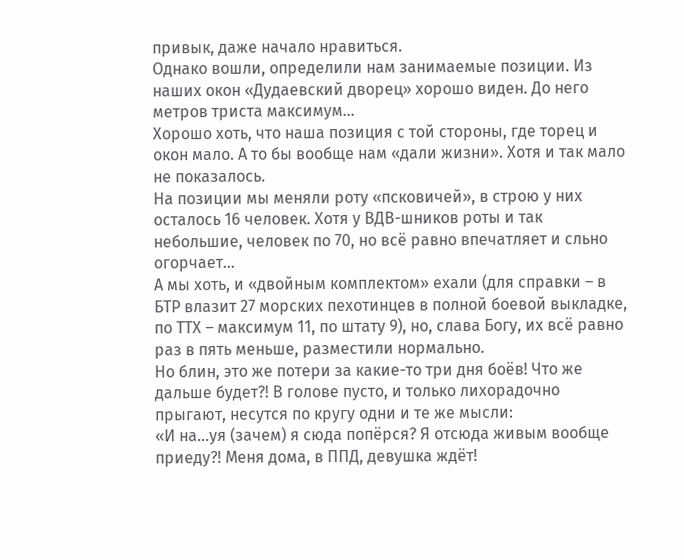привык, даже начало нравиться.
Однако вошли, определили нам занимаемые позиции. Из наших окон «Дудаевский дворец» хорошо виден. До него метров триста максимум…
Хорошо хоть, что наша позиция с той стороны, где торец и окон мало. А то бы вообще нам «дали жизни». Хотя и так мало не показалось.
На позиции мы меняли роту «псковичей», в строю у них осталось 16 человек. Хотя у ВДВ-шников роты и так небольшие, человек по 70, но всё равно впечатляет и сльно огорчает...
А мы хоть, и «двойным комплектом» ехали (для справки – в БТР влазит 27 морских пехотинцев в полной боевой выкладке, по ТТХ – максимум 11, по штату 9), но, слава Богу, их всё равно раз в пять меньше, разместили нормально.
Но блин, это же потери за какие-то три дня боёв! Что же дальше будет?! В голове пусто, и только лихорадочно прыгают, несутся по кругу одни и те же мысли:
«И на…уя (зачем) я сюда попёрся? Я отсюда живым вообще приеду?! Меня дома, в ППД, девушка ждёт!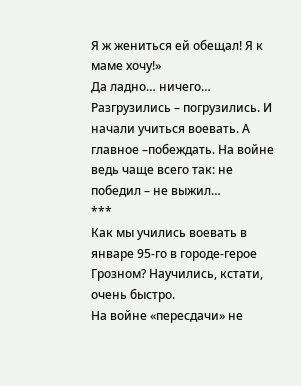Я ж жениться ей обещал! Я к маме хочу!»
Да ладно… ничего… Разгрузились – погрузились. И начали учиться воевать. А главное –побеждать. На войне ведь чаще всего так: не победил – не выжил…
***
Как мы учились воевать в январе 95-го в городе-герое Грозном? Научились, кстати, очень быстро.
На войне «пересдачи» не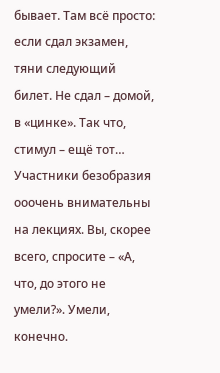бывает. Там всё просто: если сдал экзамен, тяни следующий билет. Не сдал – домой, в «цинке». Так что, стимул – ещё тот…
Участники безобразия ооочень внимательны на лекциях. Вы, скорее всего, спросите – «А, что, до этого не умели?». Умели, конечно.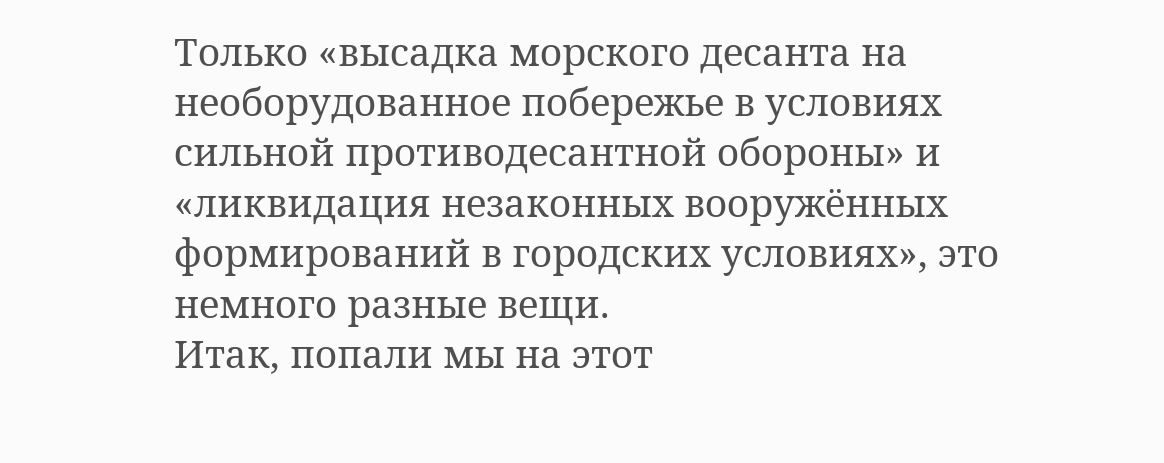Только «высадка морского десанта на необорудованное побережье в условиях сильной противодесантной обороны» и «ликвидация незаконных вооружённых формирований в городских условиях», это немного разные вещи.
Итак, попали мы на этот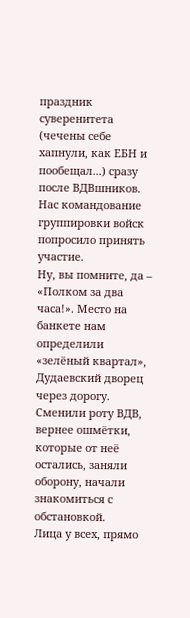праздник суверенитета (чечены себе хапнули, как ЕБН и пообещал...) сразу после ВДВшников. Нас командование группировки войск попросило принять участие.
Ну, вы помните, да – «Полком за два часа!». Место на банкете нам определили «зелёный квартал», Дудаевский дворец через дорогу. Сменили роту ВДВ, вернее ошмётки, которые от неё остались, заняли оборону, начали знакомиться с обстановкой.
Лица у всех, прямо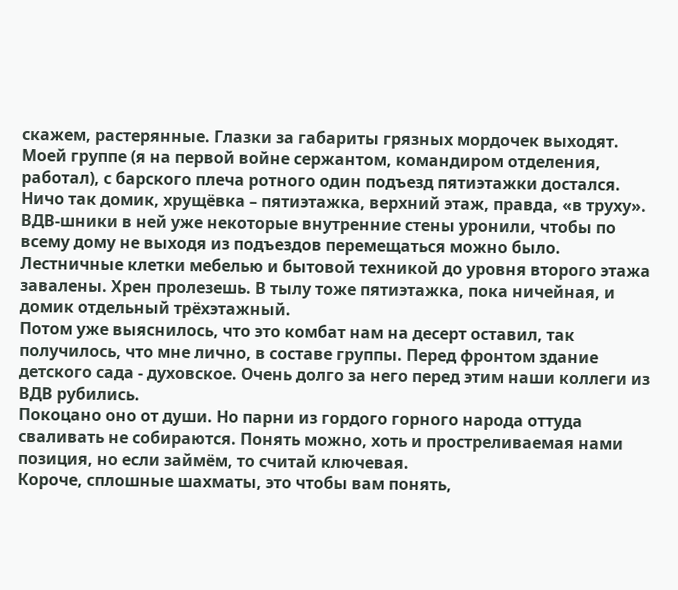скажем, растерянные. Глазки за габариты грязных мордочек выходят.
Моей группе (я на первой войне сержантом, командиром отделения, работал), с барского плеча ротного один подъезд пятиэтажки достался.
Ничо так домик, хрущёвка – пятиэтажка, верхний этаж, правда, «в труху». ВДВ-шники в ней уже некоторые внутренние стены уронили, чтобы по всему дому не выходя из подъездов перемещаться можно было.
Лестничные клетки мебелью и бытовой техникой до уровня второго этажа завалены. Хрен пролезешь. В тылу тоже пятиэтажка, пока ничейная, и домик отдельный трёхэтажный.
Потом уже выяснилось, что это комбат нам на десерт оставил, так получилось, что мне лично, в составе группы. Перед фронтом здание детского сада - духовское. Очень долго за него перед этим наши коллеги из ВДВ рубились.
Покоцано оно от души. Но парни из гордого горного народа оттуда сваливать не собираются. Понять можно, хоть и простреливаемая нами позиция, но если займём, то считай ключевая.
Короче, сплошные шахматы, это чтобы вам понять,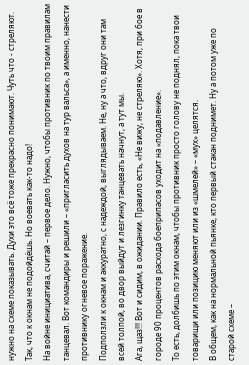нужно на схеме показывать. Духи это всё тоже прекрасно понимают. Чуть что - стреляют. Так, что к окнам не подойдёшь. Но воевать как-то надо!
На войне инициатива, считай – первое дело. Нужно, чтобы противник по твоим правилам танцевал. Вот командиры и решили – «пригласить духов на тур вальса», а именно, нанести противнику огневое поражение.
Подползли к окнам и аккуратно, с надеждой, выглядываем. Не, ну а что, вдруг они там всей толпой, во двор выйдут и лезгинку танцевать начнут, а тут мы.
Ага, щаз!!! Вот и сидим, в ожидании. Правило есть, «Не вижу, не стреляю». Хотя, при бое в городе 90 процентов расхода боеприпасов уходит на «подавление».
То есть, долбишь по этим окнам, чтобы противник просто голову не поднял, пока твои товарищи или позицию меняют или из «шмелей» – «мух» целятся.
В общем, как на нормальной пьянке, кто первый стакан поднимет. Ну а потом уже по старой схеме –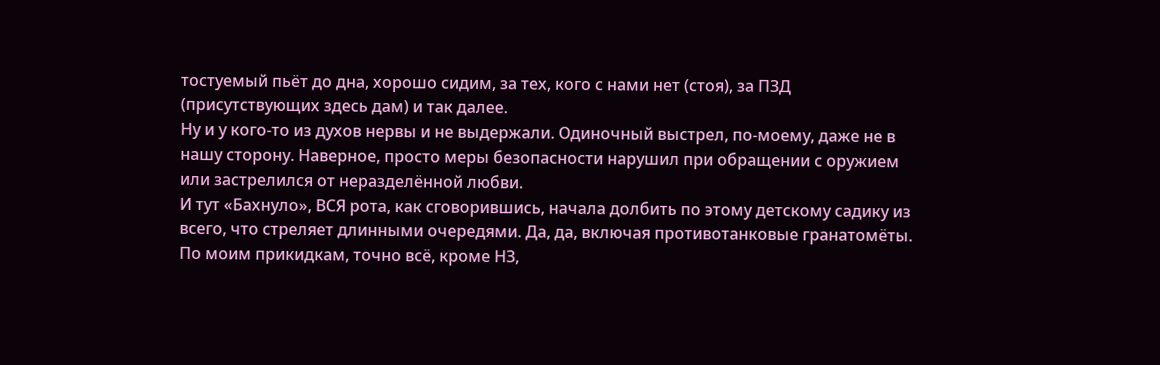тостуемый пьёт до дна, хорошо сидим, за тех, кого с нами нет (стоя), за ПЗД (присутствующих здесь дам) и так далее.
Ну и у кого-то из духов нервы и не выдержали. Одиночный выстрел, по-моему, даже не в нашу сторону. Наверное, просто меры безопасности нарушил при обращении с оружием или застрелился от неразделённой любви.
И тут «Бахнуло», ВСЯ рота, как сговорившись, начала долбить по этому детскому садику из всего, что стреляет длинными очередями. Да, да, включая противотанковые гранатомёты.
По моим прикидкам, точно всё, кроме НЗ,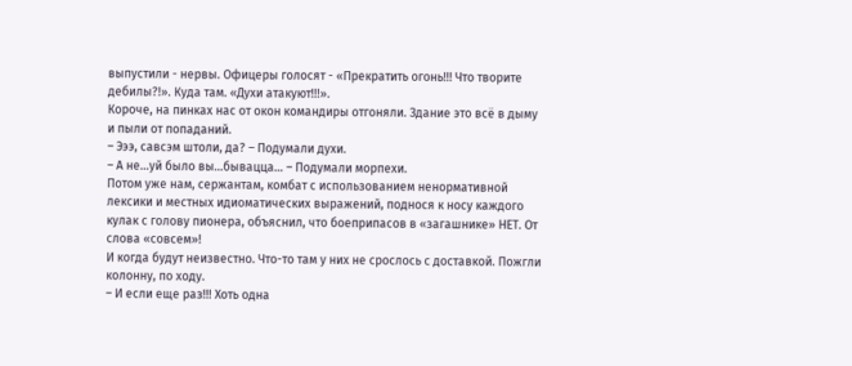выпустили - нервы. Офицеры голосят - «Прекратить огонь!!! Что творите дебилы?!». Куда там. «Духи атакуют!!!».
Короче, на пинках нас от окон командиры отгоняли. Здание это всё в дыму и пыли от попаданий.
– Эээ, савсэм штоли, да? – Подумали духи.
– А не...уй было вы...бывацца… – Подумали морпехи.
Потом уже нам, сержантам, комбат с использованием ненормативной лексики и местных идиоматических выражений, поднося к носу каждого кулак с голову пионера, объяснил, что боеприпасов в «загашнике» НЕТ. От слова «совсем»!
И когда будут неизвестно. Что-то там у них не срослось с доставкой. Пожгли колонну, по ходу.
– И если еще раз!!! Хоть одна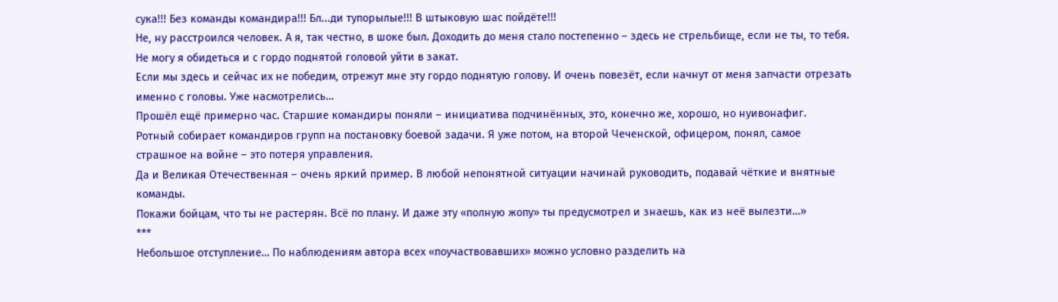сука!!! Без команды командира!!! Бл...ди тупорылые!!! В штыковую шас пойдёте!!!
Не, ну расстроился человек. А я, так честно, в шоке был. Доходить до меня стало постепенно – здесь не стрельбище, если не ты, то тебя. Не могу я обидеться и с гордо поднятой головой уйти в закат.
Если мы здесь и сейчас их не победим, отрежут мне эту гордо поднятую голову. И очень повезёт, если начнут от меня запчасти отрезать именно с головы. Уже насмотрелись…
Прошёл ещё примерно час. Старшие командиры поняли – инициатива подчинённых, это, конечно же, хорошо, но нуивонафиг.
Ротный собирает командиров групп на постановку боевой задачи. Я уже потом, на второй Чеченской, офицером, понял, самое страшное на войне – это потеря управления.
Да и Великая Отечественная – очень яркий пример. В любой непонятной ситуации начинай руководить, подавай чёткие и внятные команды.
Покажи бойцам, что ты не растерян. Всё по плану. И даже эту «полную жопу» ты предусмотрел и знаешь, как из неё вылезти…»
***
Небольшое отступление… По наблюдениям автора всех «поучаствовавших» можно условно разделить на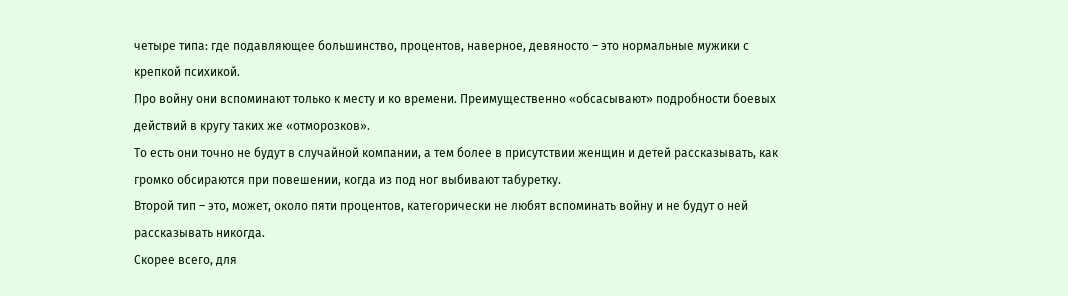четыре типа: где подавляющее большинство, процентов, наверное, девяносто – это нормальные мужики с крепкой психикой.
Про войну они вспоминают только к месту и ко времени. Преимущественно «обсасывают» подробности боевых действий в кругу таких же «отморозков».
То есть они точно не будут в случайной компании, а тем более в присутствии женщин и детей рассказывать, как громко обсираются при повешении, когда из под ног выбивают табуретку.
Второй тип – это, может, около пяти процентов, категорически не любят вспоминать войну и не будут о ней рассказывать никогда.
Скорее всего, для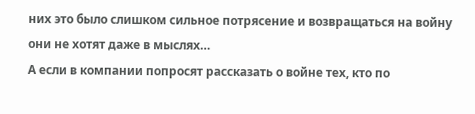них это было слишком сильное потрясение и возвращаться на войну они не хотят даже в мыслях…
А если в компании попросят рассказать о войне тех, кто по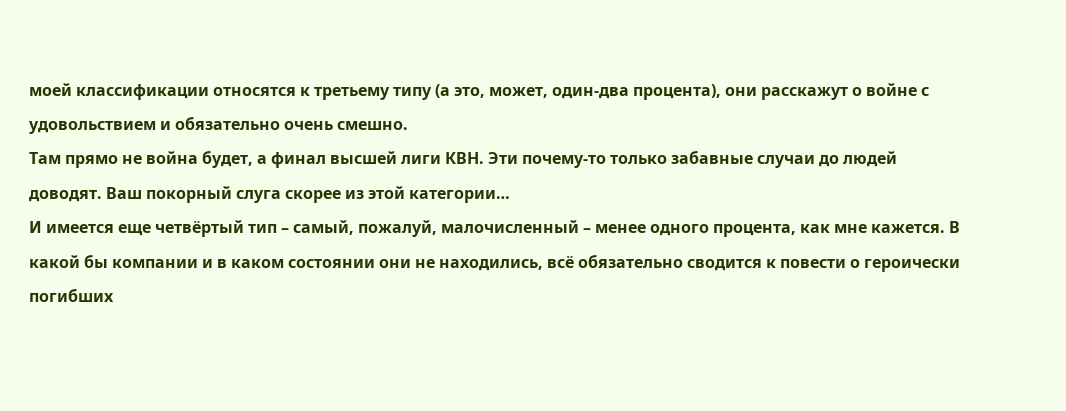моей классификации относятся к третьему типу (а это, может, один-два процента), они расскажут о войне с удовольствием и обязательно очень смешно.
Там прямо не война будет, а финал высшей лиги КВН. Эти почему-то только забавные случаи до людей доводят. Ваш покорный слуга скорее из этой категории…
И имеется еще четвёртый тип – самый, пожалуй, малочисленный – менее одного процента, как мне кажется. В какой бы компании и в каком состоянии они не находились, всё обязательно сводится к повести о героически погибших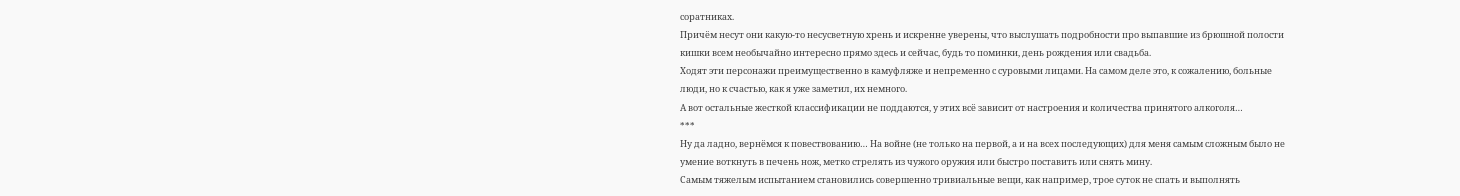соратниках.
Причём несут они какую-то несусветную хрень и искренне уверены, что выслушать подробности про выпавшие из брюшной полости кишки всем необычайно интересно прямо здесь и сейчас, будь то поминки, день рождения или свадьба.
Ходят эти персонажи преимущественно в камуфляже и непременно с суровыми лицами. На самом деле это, к сожалению, больные люди, но к счастью, как я уже заметил, их немного.
А вот остальные жесткой классификации не поддаются, у этих всё зависит от настроения и количества принятого алкоголя…
***
Ну да ладно, вернёмся к повествованию… На войне (не только на первой, а и на всех последующих) для меня самым сложным было не умение воткнуть в печень нож, метко стрелять из чужого оружия или быстро поставить или снять мину.
Самым тяжелым испытанием становились совершенно тривиальные вещи, как например, трое суток не спать и выполнять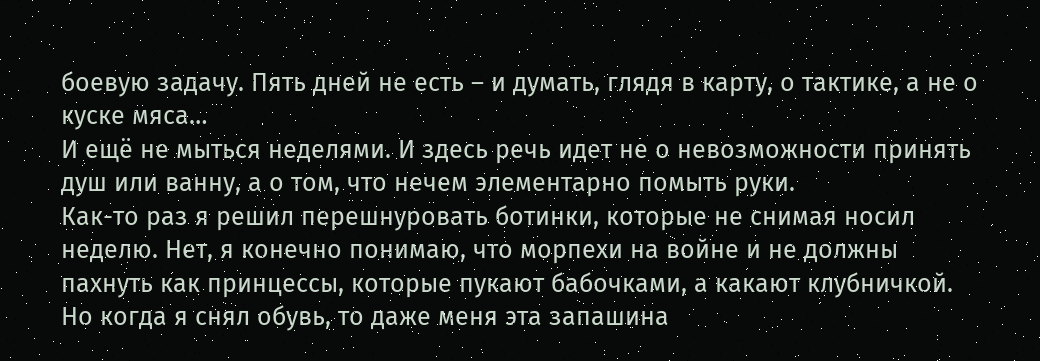боевую задачу. Пять дней не есть – и думать, глядя в карту, о тактике, а не о куске мяса…
И ещё не мыться неделями. И здесь речь идет не о невозможности принять душ или ванну, а о том, что нечем элементарно помыть руки.
Как-то раз я решил перешнуровать ботинки, которые не снимая носил неделю. Нет, я конечно понимаю, что морпехи на войне и не должны пахнуть как принцессы, которые пукают бабочками, а какают клубничкой.
Но когда я снял обувь, то даже меня эта запашина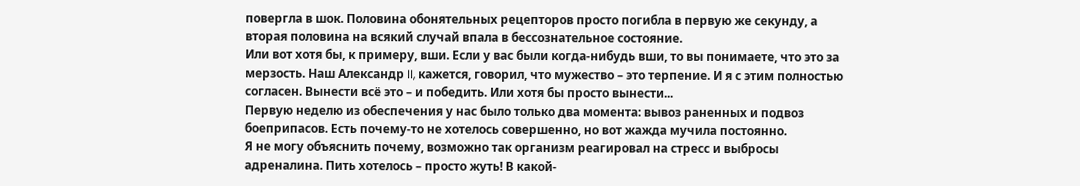повергла в шок. Половина обонятельных рецепторов просто погибла в первую же секунду, а вторая половина на всякий случай впала в бессознательное состояние.
Или вот хотя бы, к примеру, вши. Если у вас были когда-нибудь вши, то вы понимаете, что это за мерзость. Наш Александр II, кажется, говорил, что мужество – это терпение. И я с этим полностью согласен. Вынести всё это – и победить. Или хотя бы просто вынести...
Первую неделю из обеспечения у нас было только два момента: вывоз раненных и подвоз боеприпасов. Есть почему-то не хотелось совершенно, но вот жажда мучила постоянно.
Я не могу объяснить почему, возможно так организм реагировал на стресс и выбросы адреналина. Пить хотелось – просто жуть! В какой-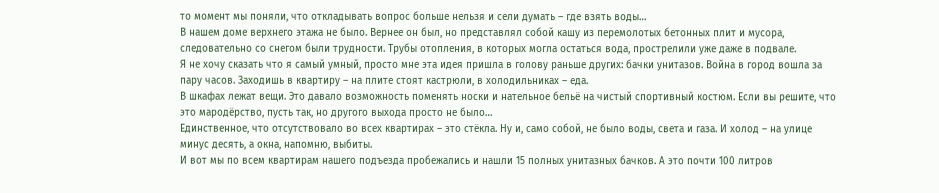то момент мы поняли, что откладывать вопрос больше нельзя и сели думать – где взять воды…
В нашем доме верхнего этажа не было. Вернее он был, но представлял собой кашу из перемолотых бетонных плит и мусора, следовательно со снегом были трудности. Трубы отопления, в которых могла остаться вода, прострелили уже даже в подвале.
Я не хочу сказать что я самый умный, просто мне эта идея пришла в голову раньше других: бачки унитазов. Война в город вошла за пару часов. Заходишь в квартиру – на плите стоят кастрюли, в холодильниках – еда.
В шкафах лежат вещи. Это давало возможность поменять носки и нательное бельё на чистый спортивный костюм. Если вы решите, что это мародёрство, пусть так, но другого выхода просто не было…
Единственное, что отсутствовало во всех квартирах – это стёкла. Ну и, само собой, не было воды, света и газа. И холод – на улице минус десять, а окна, напомню, выбиты.
И вот мы по всем квартирам нашего подъезда пробежались и нашли 15 полных унитазных бачков. А это почти 100 литров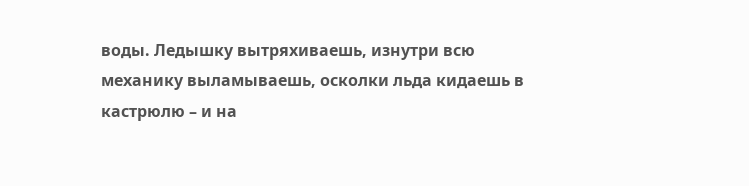воды. Ледышку вытряхиваешь, изнутри всю механику выламываешь, осколки льда кидаешь в кастрюлю – и на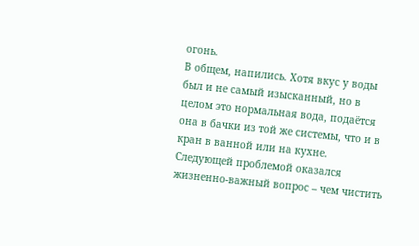огонь.
В общем, напились. Хотя вкус у воды был и не самый изысканный, но в целом это нормальная вода, подаётся она в бачки из той же системы, что и в кран в ванной или на кухне.
Следующей проблемой оказался жизненно-важный вопрос – чем чистить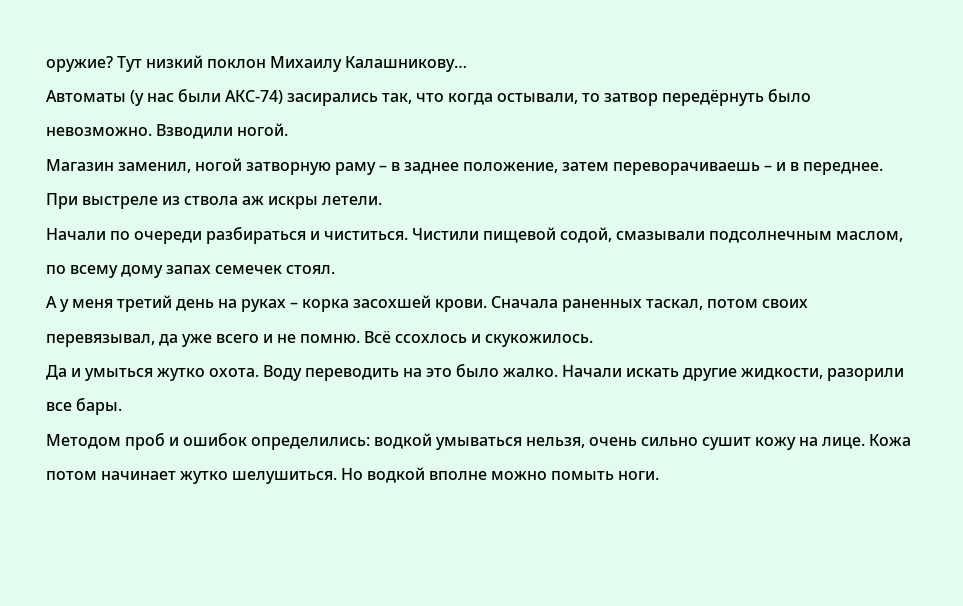оружие? Тут низкий поклон Михаилу Калашникову…
Автоматы (у нас были АКС-74) засирались так, что когда остывали, то затвор передёрнуть было невозможно. Взводили ногой.
Магазин заменил, ногой затворную раму – в заднее положение, затем переворачиваешь – и в переднее. При выстреле из ствола аж искры летели.
Начали по очереди разбираться и чиститься. Чистили пищевой содой, смазывали подсолнечным маслом, по всему дому запах семечек стоял.
А у меня третий день на руках – корка засохшей крови. Сначала раненных таскал, потом своих перевязывал, да уже всего и не помню. Всё ссохлось и скукожилось.
Да и умыться жутко охота. Воду переводить на это было жалко. Начали искать другие жидкости, разорили все бары.
Методом проб и ошибок определились: водкой умываться нельзя, очень сильно сушит кожу на лице. Кожа потом начинает жутко шелушиться. Но водкой вполне можно помыть ноги.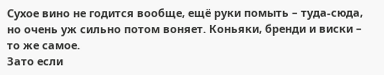Сухое вино не годится вообще, ещё руки помыть – туда-сюда, но очень уж сильно потом воняет. Коньяки, бренди и виски – то же самое.
Зато если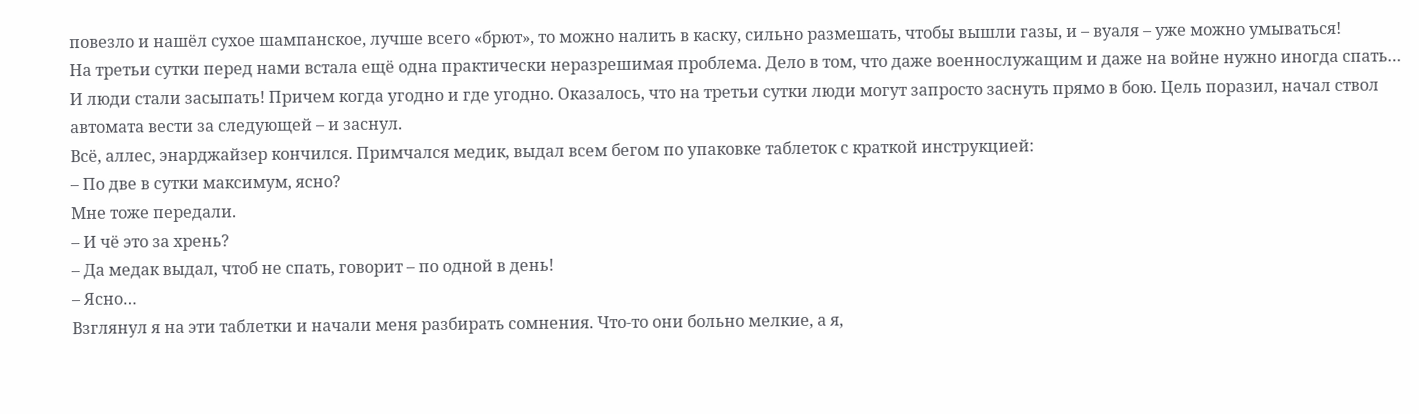повезло и нашёл сухое шампанское, лучше всего «брют», то можно налить в каску, сильно размешать, чтобы вышли газы, и – вуаля – уже можно умываться!
На третьи сутки перед нами встала ещё одна практически неразрешимая проблема. Дело в том, что даже военнослужащим и даже на войне нужно иногда спать…
И люди стали засыпать! Причем когда угодно и где угодно. Оказалось, что на третьи сутки люди могут запросто заснуть прямо в бою. Цель поразил, начал ствол автомата вести за следующей – и заснул.
Всё, аллес, энарджайзер кончился. Примчался медик, выдал всем бегом по упаковке таблеток с краткой инструкцией:
– По две в сутки максимум, ясно?
Мне тоже передали.
– И чё это за хрень?
– Да медак выдал, чтоб не спать, говорит – по одной в день!
– Ясно…
Взглянул я на эти таблетки и начали меня разбирать сомнения. Что-то они больно мелкие, а я,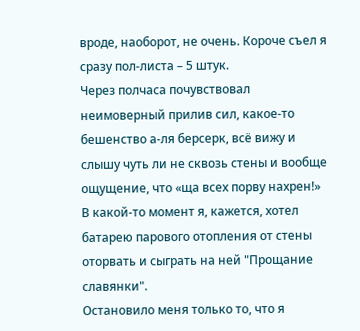вроде, наоборот, не очень. Короче съел я сразу пол-листа – 5 штук.
Через полчаса почувствовал неимоверный прилив сил, какое-то бешенство а-ля берсерк, всё вижу и слышу чуть ли не сквозь стены и вообще ощущение, что «ща всех порву нахрен!»
В какой-то момент я, кажется, хотел батарею парового отопления от стены оторвать и сыграть на ней "Прощание славянки".
Остановило меня только то, что я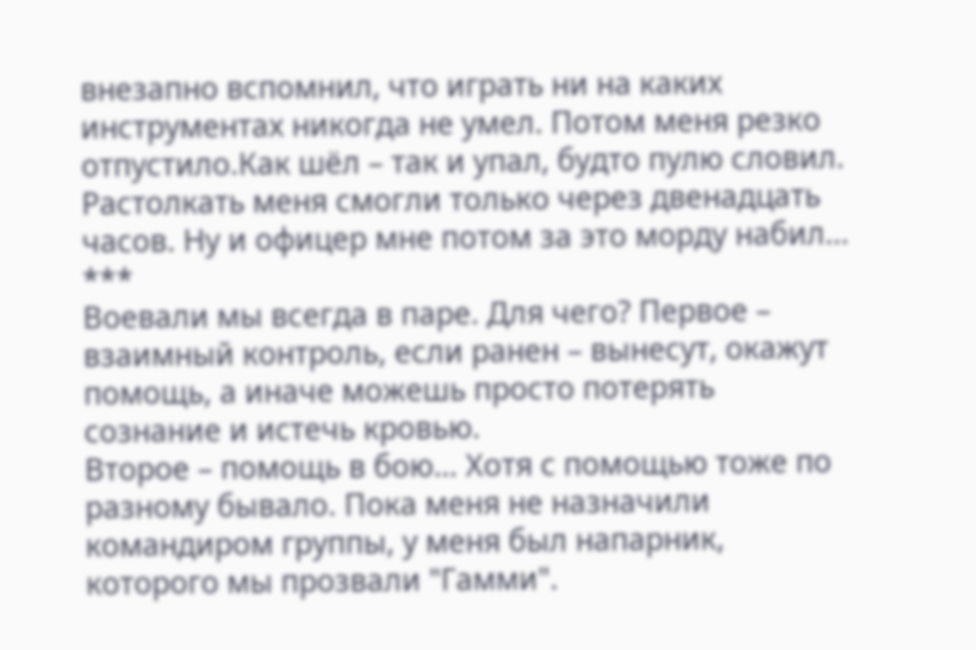внезапно вспомнил, что играть ни на каких инструментах никогда не умел. Потом меня резко отпустило.Как шёл – так и упал, будто пулю словил.
Растолкать меня смогли только через двенадцать часов. Ну и офицер мне потом за это морду набил…
***
Воевали мы всегда в паре. Для чего? Первое – взаимный контроль, если ранен – вынесут, окажут помощь, а иначе можешь просто потерять сознание и истечь кровью.
Второе – помощь в бою… Хотя с помощью тоже по разному бывало. Пока меня не назначили командиром группы, у меня был напарник, которого мы прозвали "Гамми".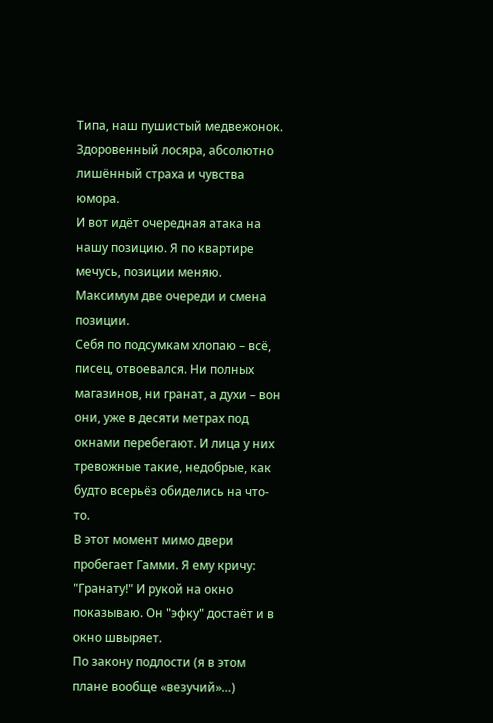Типа, наш пушистый медвежонок. Здоровенный лосяра, абсолютно лишённый страха и чувства юмора.
И вот идёт очередная атака на нашу позицию. Я по квартире мечусь, позиции меняю. Максимум две очереди и смена позиции.
Себя по подсумкам хлопаю – всё, писец, отвоевался. Ни полных магазинов, ни гранат, а духи – вон они, уже в десяти метрах под окнами перебегают. И лица у них тревожные такие, недобрые, как будто всерьёз обиделись на что-то.
В этот момент мимо двери пробегает Гамми. Я ему кричу: "Гранату!" И рукой на окно показываю. Он "эфку" достаёт и в окно швыряет.
По закону подлости (я в этом плане вообще «везучий»…)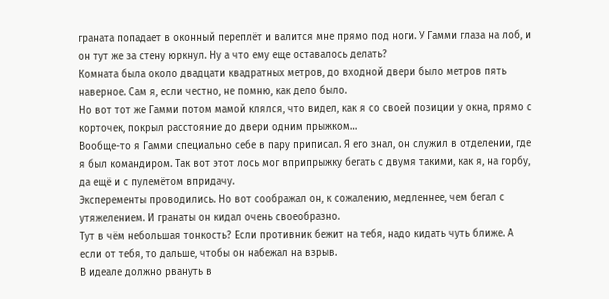граната попадает в оконный переплёт и валится мне прямо под ноги. У Гамми глаза на лоб, и он тут же за стену юркнул. Ну а что ему еще оставалось делать?
Комната была около двадцати квадратных метров, до входной двери было метров пять наверное. Сам я, если честно, не помню, как дело было.
Но вот тот же Гамми потом мамой клялся, что видел, как я со своей позиции у окна, прямо с корточек, покрыл расстояние до двери одним прыжком…
Вообще-то я Гамми специально себе в пару приписал. Я его знал, он служил в отделении, где я был командиром. Так вот этот лось мог вприпрыжку бегать с двумя такими, как я, на горбу, да ещё и с пулемётом впридачу.
Эксперементы проводились. Но вот соображал он, к сожалению, медленнее, чем бегал с утяжелением. И гранаты он кидал очень своеобразно.
Тут в чём небольшая тонкость? Если противник бежит на тебя, надо кидать чуть ближе. А если от тебя, то дальше, чтобы он набежал на взрыв.
В идеале должно рвануть в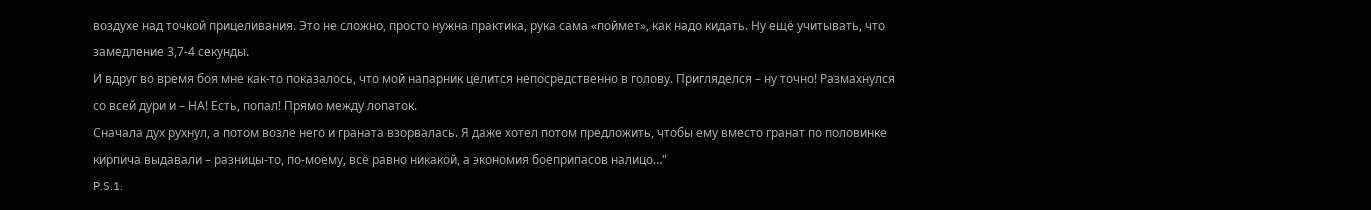воздухе над точкой прицеливания. Это не сложно, просто нужна практика, рука сама «поймет», как надо кидать. Ну ещё учитывать, что замедление 3,7-4 секунды.
И вдруг во время боя мне как-то показалось, что мой напарник целится непосредственно в голову. Пригляделся – ну точно! Размахнулся со всей дури и – НА! Есть, попал! Прямо между лопаток.
Сначала дух рухнул, а потом возле него и граната взорвалась. Я даже хотел потом предложить, чтобы ему вместо гранат по половинке кирпича выдавали – разницы-то, по-моему, всё равно никакой, а экономия боеприпасов налицо…"
P.S.1.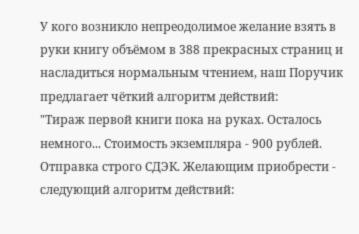У кого возникло непреодолимое желание взять в руки книгу объёмом в 388 прекрасных страниц и насладиться нормальным чтением, наш Поручик предлагает чёткий алгоритм действий:
"Тираж первой книги пока на руках. Осталось немного... Стоимость экземпляра - 900 рублей. Отправка строго СДЭК. Желающим приобрести - следующий алгоритм действий: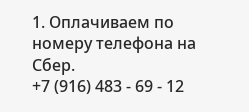1. Оплачиваем по номеру телефона на Сбер.
+7 (916) 483 - 69 - 12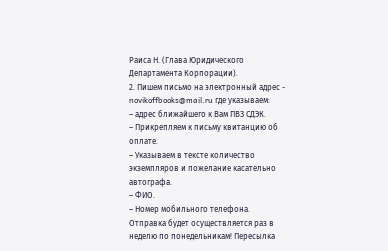Раиса Н. (Глава Юридического Департамента Корпорации).
2. Пишем письмо на электронный адрес - novikoffbooks@mail.ru где указываем:
– адрес ближайшего к Вам ПВЗ СДЭК.
– Прикрепляем к письму квитанцию об оплате.
– Указываем в тексте количество экземпляров и пожелание касательно автографа.
– ФИО.
– Номер мобильного телефона.
Отправка будет осуществляется раз в неделю по понедельникам! Пересылка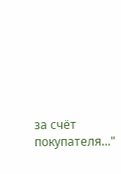за счёт покупателя..."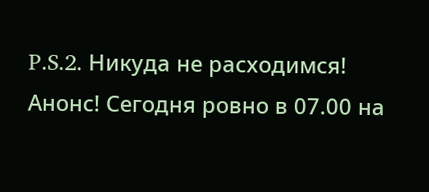P.S.2. Никуда не расходимся! Анонс! Сегодня ровно в 07.00 на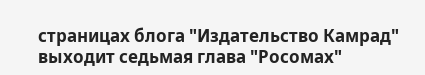страницах блога "Издательство Камрад" выходит седьмая глава "Росомах"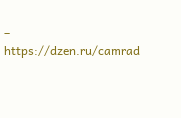– https://dzen.ru/camrad